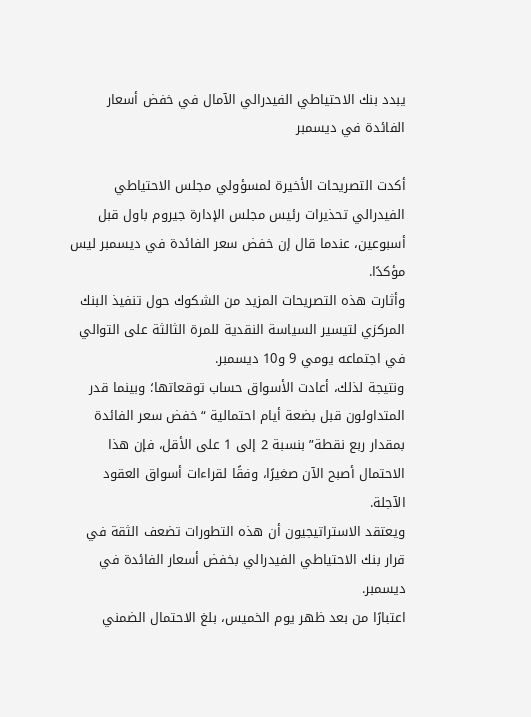يبدد بنك الاحتياطي الفيدرالي الآمال في خفض أسعار الفائدة في ديسمبر

أكدت التصريحات الأخيرة لمسؤولي مجلس الاحتياطي الفيدرالي تحذيرات رئيس مجلس الإدارة جيروم باول قبل أسبوعين، عندما قال إن خفض سعر الفائدة في ديسمبر ليس مؤكدًا.
وأثارت هذه التصريحات المزيد من الشكوك حول تنفيذ البنك المركزي لتيسير السياسة النقدية للمرة الثالثة على التوالي في اجتماعه يومي 9 و10 ديسمبر.
ونتيجة لذلك، أعادت الأسواق حساب توقعاتها؛ وبينما قدر المتداولون قبل بضعة أيام احتمالية “خفض سعر الفائدة بمقدار ربع نقطة” بنسبة 2 إلى 1 على الأقل، فإن هذا الاحتمال أصبح الآن صغيرًا، وفقًا لقراءات أسواق العقود الآجلة.
ويعتقد الاستراتيجيون أن هذه التطورات تضعف الثقة في قرار بنك الاحتياطي الفيدرالي بخفض أسعار الفائدة في ديسمبر.
اعتبارًا من بعد ظهر يوم الخميس، بلغ الاحتمال الضمني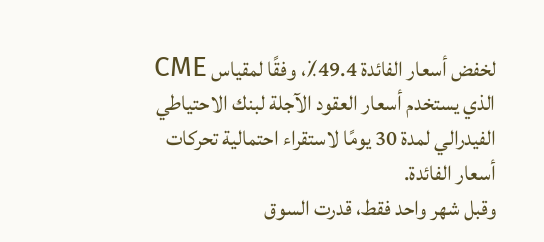لخفض أسعار الفائدة 49.4٪، وفقًا لمقياس CME الذي يستخدم أسعار العقود الآجلة لبنك الاحتياطي الفيدرالي لمدة 30 يومًا لاستقراء احتمالية تحركات أسعار الفائدة.
وقبل شهر واحد فقط، قدرت السوق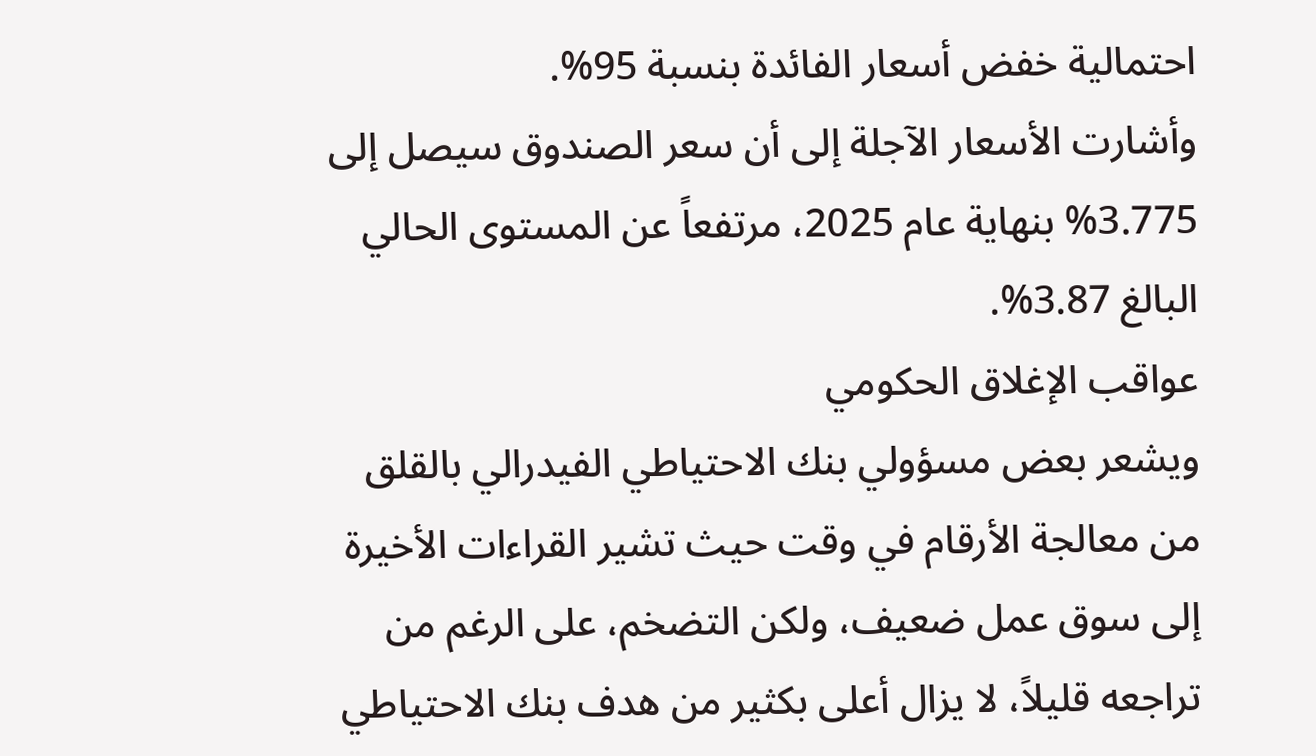احتمالية خفض أسعار الفائدة بنسبة 95%.
وأشارت الأسعار الآجلة إلى أن سعر الصندوق سيصل إلى 3.775% بنهاية عام 2025، مرتفعاً عن المستوى الحالي البالغ 3.87%.
عواقب الإغلاق الحكومي
ويشعر بعض مسؤولي بنك الاحتياطي الفيدرالي بالقلق من معالجة الأرقام في وقت حيث تشير القراءات الأخيرة إلى سوق عمل ضعيف، ولكن التضخم، على الرغم من تراجعه قليلاً، لا يزال أعلى بكثير من هدف بنك الاحتياطي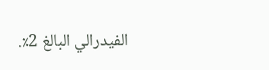الفيدرالي البالغ 2٪.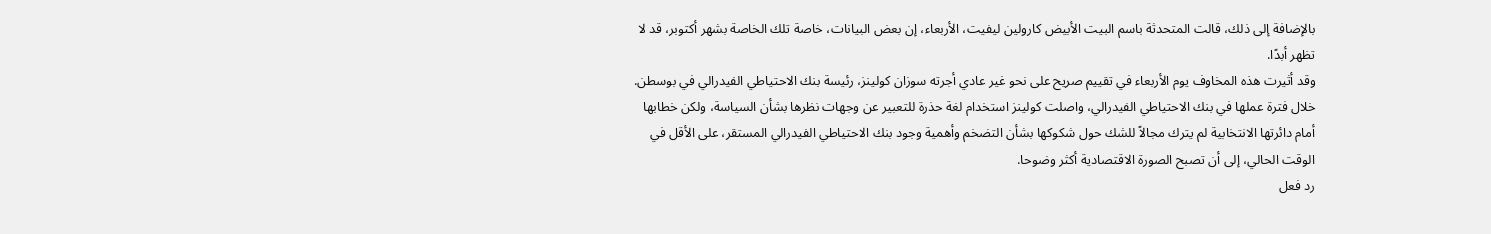بالإضافة إلى ذلك، قالت المتحدثة باسم البيت الأبيض كارولين ليفيت، الأربعاء، إن بعض البيانات، خاصة تلك الخاصة بشهر أكتوبر، قد لا تظهر أبدًا.
وقد أثيرت هذه المخاوف يوم الأربعاء في تقييم صريح على نحو غير عادي أجرته سوزان كولينز، رئيسة بنك الاحتياطي الفيدرالي في بوسطن.
خلال فترة عملها في بنك الاحتياطي الفيدرالي، واصلت كولينز استخدام لغة حذرة للتعبير عن وجهات نظرها بشأن السياسة، ولكن خطابها أمام دائرتها الانتخابية لم يترك مجالاً للشك حول شكوكها بشأن التضخم وأهمية وجود بنك الاحتياطي الفيدرالي المستقر، على الأقل في الوقت الحالي، إلى أن تصبح الصورة الاقتصادية أكثر وضوحا.
رد فعل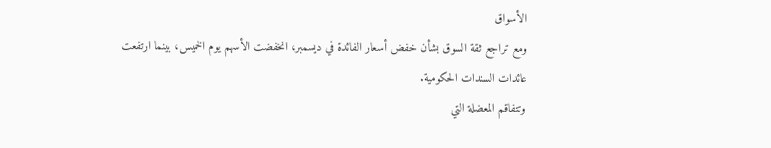الأسواق
ومع تراجع ثقة السوق بشأن خفض أسعار الفائدة في ديسمبر، انخفضت الأسهم يوم الخميس، بينما ارتفعت عائدات السندات الحكومية.
وتتفاقم المعضلة التي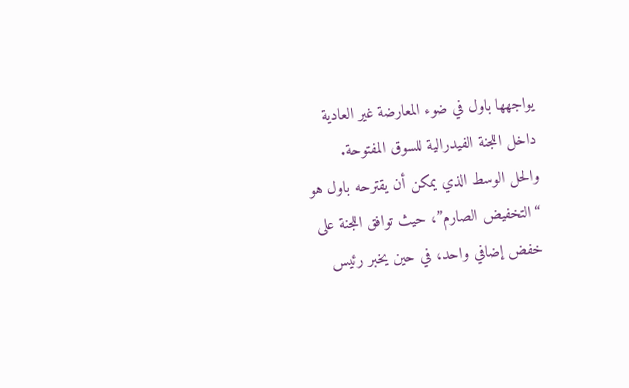يواجهها باول في ضوء المعارضة غير العادية داخل اللجنة الفيدرالية للسوق المفتوحة.
والحل الوسط الذي يمكن أن يقترحه باول هو “التخفيض الصارم”، حيث توافق اللجنة على خفض إضافي واحد، في حين يخبر رئيس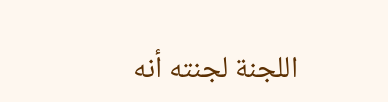اللجنة لجنته أنه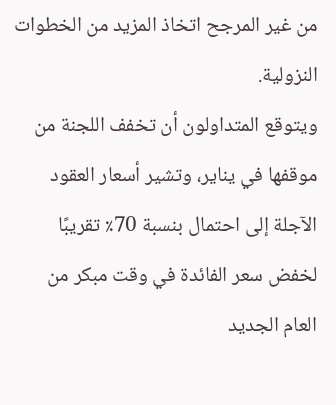من غير المرجح اتخاذ المزيد من الخطوات النزولية.
ويتوقع المتداولون أن تخفف اللجنة من موقفها في يناير، وتشير أسعار العقود الآجلة إلى احتمال بنسبة 70٪ تقريبًا لخفض سعر الفائدة في وقت مبكر من العام الجديد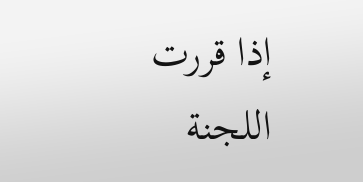إذا قررت اللجنة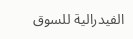الفيدرالية للسوق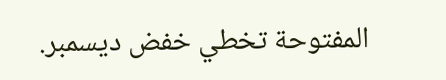المفتوحة تخطي خفض ديسمبر.